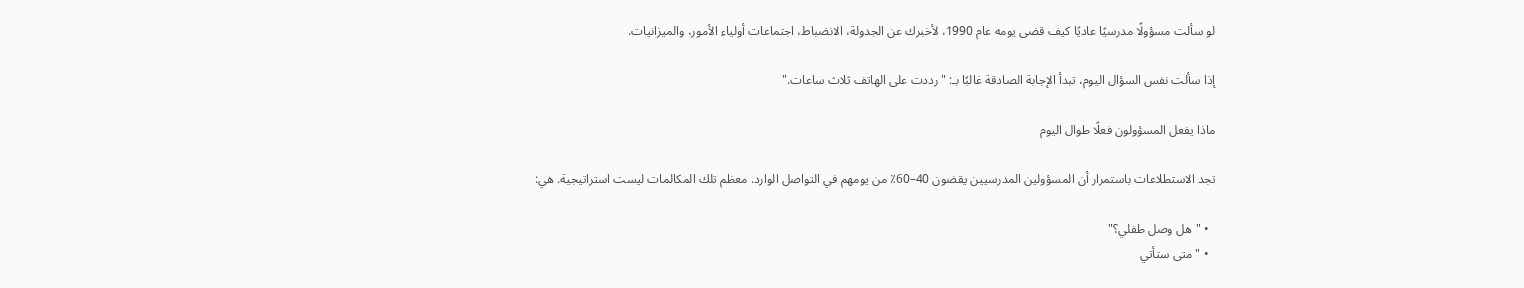لو سألت مسؤولًا مدرسيًا عاديًا كيف قضى يومه عام 1990، لأخبرك عن الجدولة، الانضباط، اجتماعات أولياء الأمور، والميزانيات.

إذا سألت نفس السؤال اليوم، تبدأ الإجابة الصادقة غالبًا بـ: "رددت على الهاتف ثلاث ساعات."

ماذا يفعل المسؤولون فعلًا طوال اليوم

تجد الاستطلاعات باستمرار أن المسؤولين المدرسيين يقضون 40–60٪ من يومهم في التواصل الوارد. معظم تلك المكالمات ليست استراتيجية. هي:

  • "هل وصل طفلي؟"
  • "متى ستأتي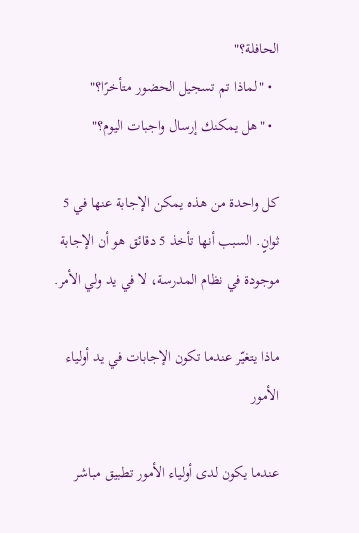الحافلة؟"
  • "لماذا تم تسجيل الحضور متأخرًا؟"
  • "هل يمكنك إرسال واجبات اليوم؟"

كل واحدة من هذه يمكن الإجابة عنها في 5 ثوانٍ. السبب أنها تأخذ 5 دقائق هو أن الإجابة موجودة في نظام المدرسة، لا في يد ولي الأمر.

ماذا يتغيّر عندما تكون الإجابات في يد أولياء الأمور

عندما يكون لدى أولياء الأمور تطبيق مباشر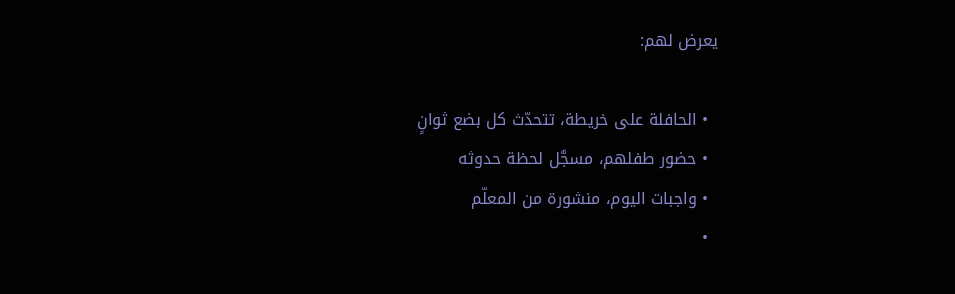يعرض لهم:

  • الحافلة على خريطة، تتحدّث كل بضع ثوانٍ
  • حضور طفلهم، مسجَّل لحظة حدوثه
  • واجبات اليوم، منشورة من المعلّم
  •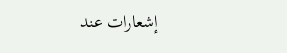إشعارات عند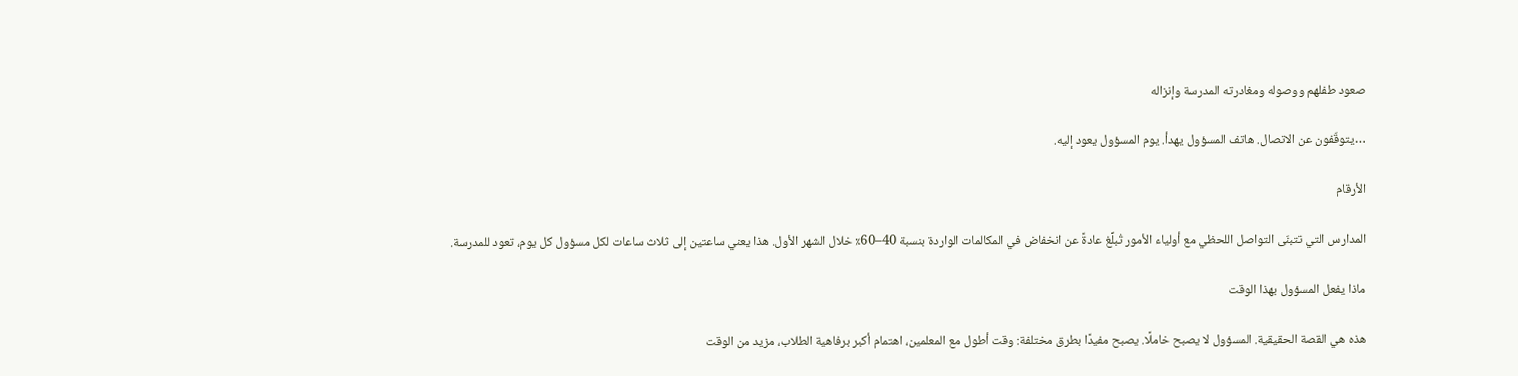صعود طفلهم ووصوله ومغادرته المدرسة وإنزاله

…يتوقّفون عن الاتصال. هاتف المسؤول يهدأ. يوم المسؤول يعود إليه.

الأرقام

المدارس التي تتبنّى التواصل اللحظي مع أولياء الأمور تُبلِّغ عادةً عن انخفاض في المكالمات الواردة بنسبة 40–60٪ خلال الشهر الأول. هذا يعني ساعتين إلى ثلاث ساعات لكل مسؤول كل يوم، تعود للمدرسة.

ماذا يفعل المسؤول بهذا الوقت

هذه هي القصة الحقيقية. المسؤول لا يصبح خاملًا. يصبح مفيدًا بطرق مختلفة: وقت أطول مع المعلمين، اهتمام أكبر برفاهية الطلاب، مزيد من الوقت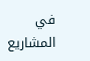في المشاريع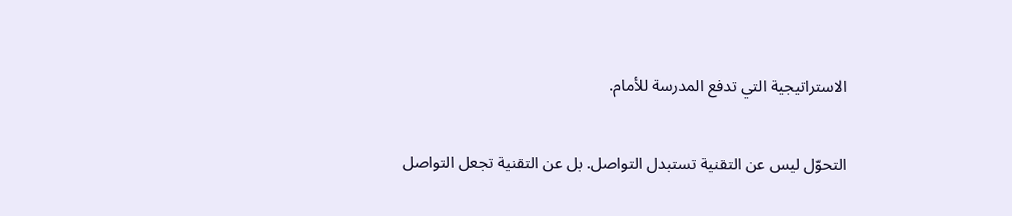الاستراتيجية التي تدفع المدرسة للأمام.

التحوّل ليس عن التقنية تستبدل التواصل. بل عن التقنية تجعل التواصل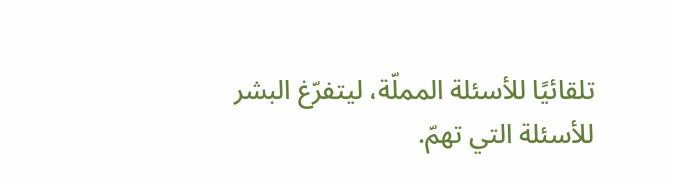تلقائيًا للأسئلة المملّة، ليتفرّغ البشر للأسئلة التي تهمّ.